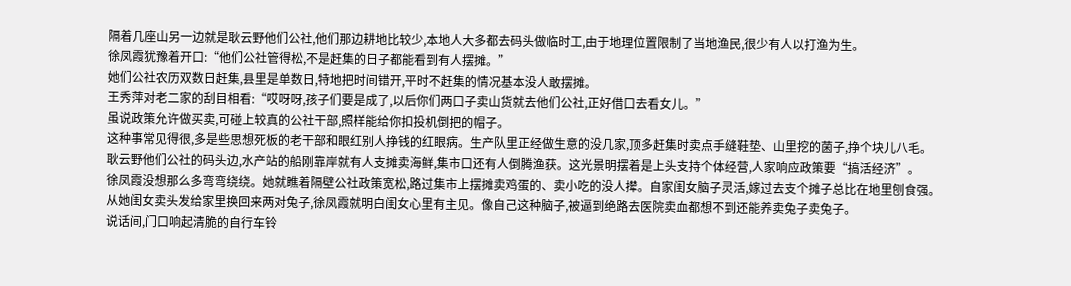隔着几座山另一边就是耿云野他们公社,他们那边耕地比较少,本地人大多都去码头做临时工,由于地理位置限制了当地渔民,很少有人以打渔为生。
徐凤霞犹豫着开口:“他们公社管得松,不是赶集的日子都能看到有人摆摊。”
她们公社农历双数日赶集,县里是单数日,特地把时间错开,平时不赶集的情况基本没人敢摆摊。
王秀萍对老二家的刮目相看:“哎呀呀,孩子们要是成了,以后你们两口子卖山货就去他们公社,正好借口去看女儿。”
虽说政策允许做买卖,可碰上较真的公社干部,照样能给你扣投机倒把的帽子。
这种事常见得很,多是些思想死板的老干部和眼红别人挣钱的红眼病。生产队里正经做生意的没几家,顶多赶集时卖点手缝鞋垫、山里挖的菌子,挣个块儿八毛。
耿云野他们公社的码头边,水产站的船刚靠岸就有人支摊卖海鲜,集市口还有人倒腾渔获。这光景明摆着是上头支持个体经营,人家响应政策要“搞活经济”。
徐凤霞没想那么多弯弯绕绕。她就瞧着隔壁公社政策宽松,路过集市上摆摊卖鸡蛋的、卖小吃的没人撵。自家闺女脑子灵活,嫁过去支个摊子总比在地里刨食强。
从她闺女卖头发给家里换回来两对兔子,徐凤霞就明白闺女心里有主见。像自己这种脑子,被逼到绝路去医院卖血都想不到还能养卖兔子卖兔子。
说话间,门口响起清脆的自行车铃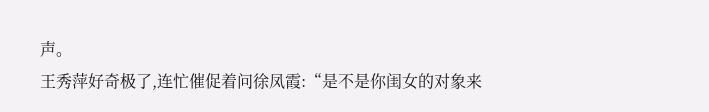声。
王秀萍好奇极了,连忙催促着问徐凤霞:“是不是你闺女的对象来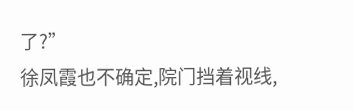了?”
徐凤霞也不确定,院门挡着视线,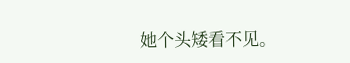她个头矮看不见。